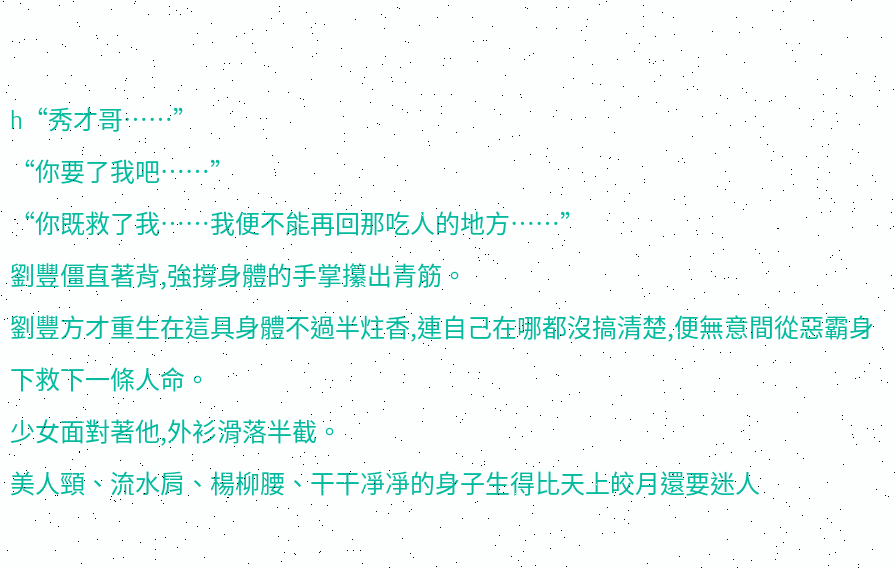h“秀才哥……”
“你要了我吧……”
“你既救了我……我便不能再回那吃人的地方……”
劉豐僵直著背,強撐身體的手掌攥出青筋。
劉豐方才重生在這具身體不過半炷香,連自己在哪都沒搞清楚,便無意間從惡霸身下救下一條人命。
少女面對著他,外衫滑落半截。
美人頸、流水肩、楊柳腰、干干凈凈的身子生得比天上皎月還要迷人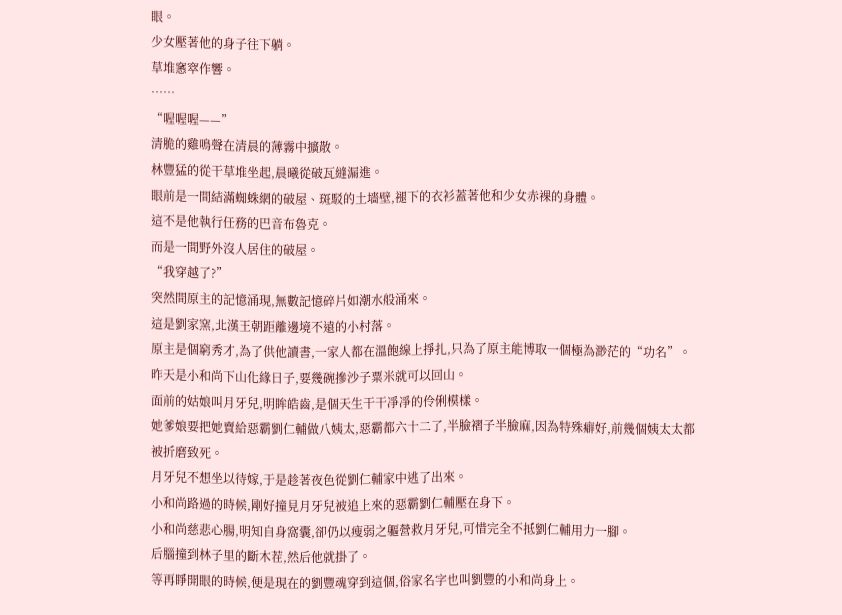眼。
少女壓著他的身子往下躺。
草堆窸窣作響。
……
“喔喔喔——”
清脆的雞鳴聲在清晨的薄霧中擴散。
林豐猛的從干草堆坐起,晨曦從破瓦縫漏進。
眼前是一間結滿蜘蛛網的破屋、斑駁的土墻壁,褪下的衣衫蓋著他和少女赤裸的身體。
這不是他執行任務的巴音布魯克。
而是一間野外沒人居住的破屋。
“我穿越了?”
突然間原主的記憶涌現,無數記憶碎片如潮水般涌來。
這是劉家窯,北漢王朝距離邊境不遠的小村落。
原主是個窮秀才,為了供他讀書,一家人都在溫飽線上掙扎,只為了原主能博取一個極為渺茫的“功名”。
昨天是小和尚下山化緣日子,要幾碗摻沙子粟米就可以回山。
面前的姑娘叫月牙兒,明眸皓齒,是個天生干干凈凈的伶俐模樣。
她爹娘要把她賣給惡霸劉仁輔做八姨太,惡霸都六十二了,半臉褶子半臉麻,因為特殊癖好,前幾個姨太太都被折磨致死。
月牙兒不想坐以待嫁,于是趁著夜色從劉仁輔家中逃了出來。
小和尚路過的時候,剛好撞見月牙兒被追上來的惡霸劉仁輔壓在身下。
小和尚慈悲心腸,明知自身窩囊,卻仍以瘦弱之軀營救月牙兒,可惜完全不抵劉仁輔用力一腳。
后腦撞到林子里的斷木茬,然后他就掛了。
等再睜開眼的時候,便是現在的劉豐魂穿到這個,俗家名字也叫劉豐的小和尚身上。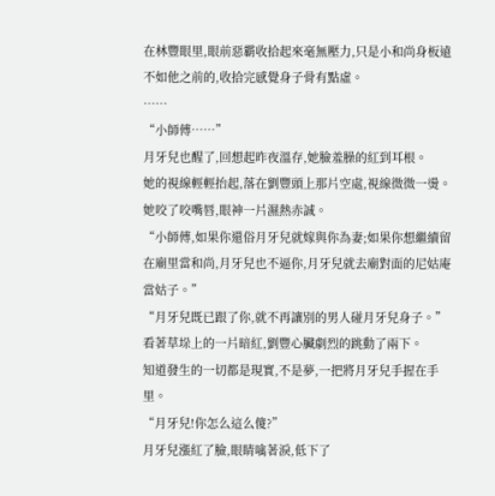在林豐眼里,眼前惡霸收拾起來毫無壓力,只是小和尚身板遠不如他之前的,收拾完感覺身子骨有點虛。
……
“小師傅……”
月牙兒也醒了,回想起昨夜溫存,她臉羞臊的紅到耳根。
她的視線輕輕抬起,落在劉豐頭上那片空處,視線微微一燙。
她咬了咬嘴唇,眼神一片濕熱赤誠。
“小師傅,如果你還俗月牙兒就嫁與你為妻;如果你想繼續留在廟里當和尚,月牙兒也不逼你,月牙兒就去廟對面的尼姑庵當姑子。”
“月牙兒既已跟了你,就不再讓別的男人碰月牙兒身子。”
看著草垛上的一片暗紅,劉豐心臟劇烈的跳動了兩下。
知道發生的一切都是現實,不是夢,一把將月牙兒手握在手里。
“月牙兒!你怎么這么傻?”
月牙兒漲紅了臉,眼睛噙著淚,低下了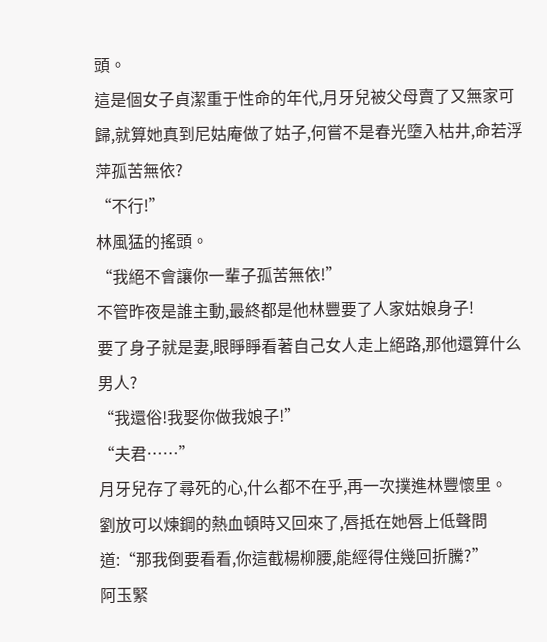頭。
這是個女子貞潔重于性命的年代,月牙兒被父母賣了又無家可歸,就算她真到尼姑庵做了姑子,何嘗不是春光墮入枯井,命若浮萍孤苦無依?
“不行!”
林風猛的搖頭。
“我絕不會讓你一輩子孤苦無依!”
不管昨夜是誰主動,最終都是他林豐要了人家姑娘身子!
要了身子就是妻,眼睜睜看著自己女人走上絕路,那他還算什么男人?
“我還俗!我娶你做我娘子!”
“夫君……”
月牙兒存了尋死的心,什么都不在乎,再一次撲進林豐懷里。
劉放可以煉鋼的熱血頓時又回來了,唇抵在她唇上低聲問道:“那我倒要看看,你這截楊柳腰,能經得住幾回折騰?”
阿玉緊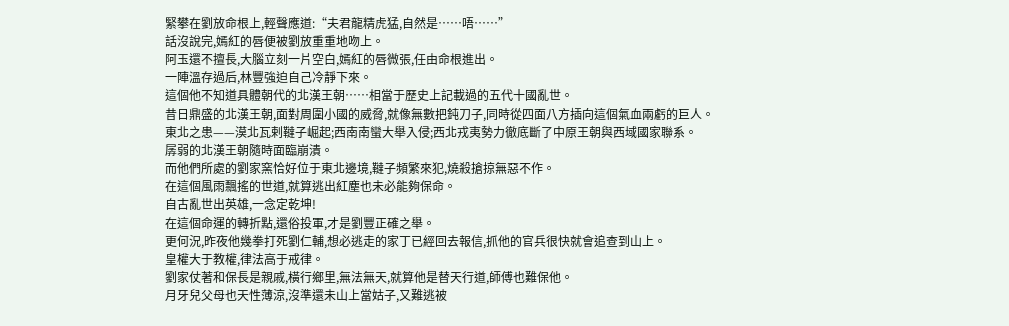緊攀在劉放命根上,輕聲應道:“夫君龍精虎猛,自然是……唔……”
話沒說完,嫣紅的唇便被劉放重重地吻上。
阿玉還不擅長,大腦立刻一片空白,嫣紅的唇微張,任由命根進出。
一陣溫存過后,林豐強迫自己冷靜下來。
這個他不知道具體朝代的北漢王朝……相當于歷史上記載過的五代十國亂世。
昔日鼎盛的北漢王朝,面對周圍小國的威脅,就像無數把鈍刀子,同時從四面八方插向這個氣血兩虧的巨人。
東北之患——漠北瓦剌韃子崛起;西南南蠻大舉入侵;西北戎夷勢力徹底斷了中原王朝與西域國家聯系。
孱弱的北漢王朝隨時面臨崩潰。
而他們所處的劉家窯恰好位于東北邊境,韃子頻繁來犯,燒殺搶掠無惡不作。
在這個風雨飄搖的世道,就算逃出紅塵也未必能夠保命。
自古亂世出英雄,一念定乾坤!
在這個命運的轉折點,還俗投軍,才是劉豐正確之舉。
更何況,昨夜他幾拳打死劉仁輔,想必逃走的家丁已經回去報信,抓他的官兵很快就會追查到山上。
皇權大于教權,律法高于戒律。
劉家仗著和保長是親戚,橫行鄉里,無法無天,就算他是替天行道,師傅也難保他。
月牙兒父母也天性薄涼,沒準還未山上當姑子,又難逃被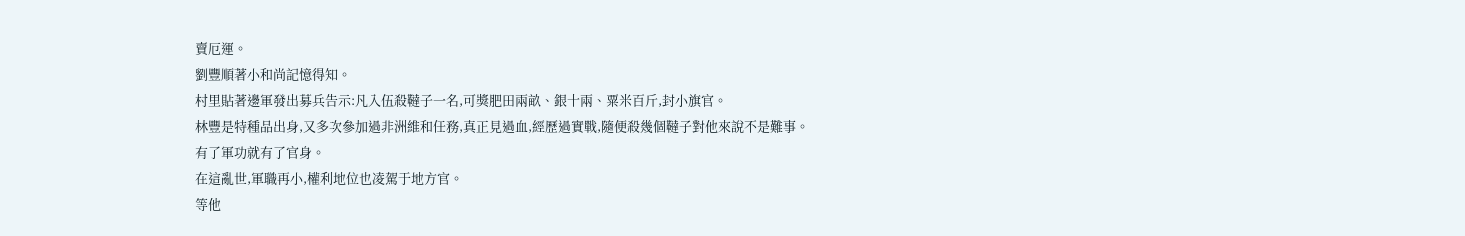賣厄運。
劉豐順著小和尚記憶得知。
村里貼著邊軍發出募兵告示:凡入伍殺韃子一名,可獎肥田兩畝、銀十兩、粟米百斤,封小旗官。
林豐是特種品出身,又多次參加過非洲維和任務,真正見過血,經歷過實戰,隨便殺幾個韃子對他來說不是難事。
有了軍功就有了官身。
在這亂世,軍職再小,權利地位也凌駕于地方官。
等他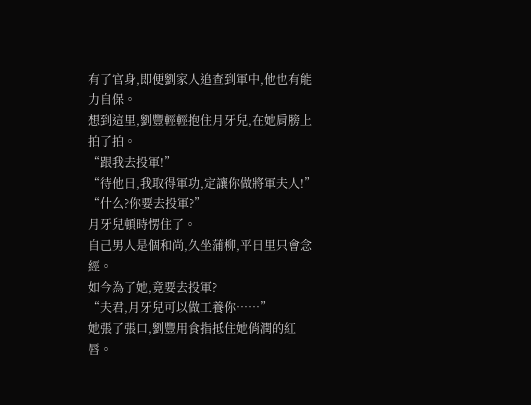有了官身,即便劉家人追查到軍中,他也有能力自保。
想到這里,劉豐輕輕抱住月牙兒,在她肩膀上拍了拍。
“跟我去投軍!”
“待他日,我取得軍功,定讓你做將軍夫人!”
“什么?你要去投軍?”
月牙兒頓時愣住了。
自己男人是個和尚,久坐蒲柳,平日里只會念經。
如今為了她,竟要去投軍?
“夫君,月牙兒可以做工養你……”
她張了張口,劉豐用食指抵住她俏潤的紅唇。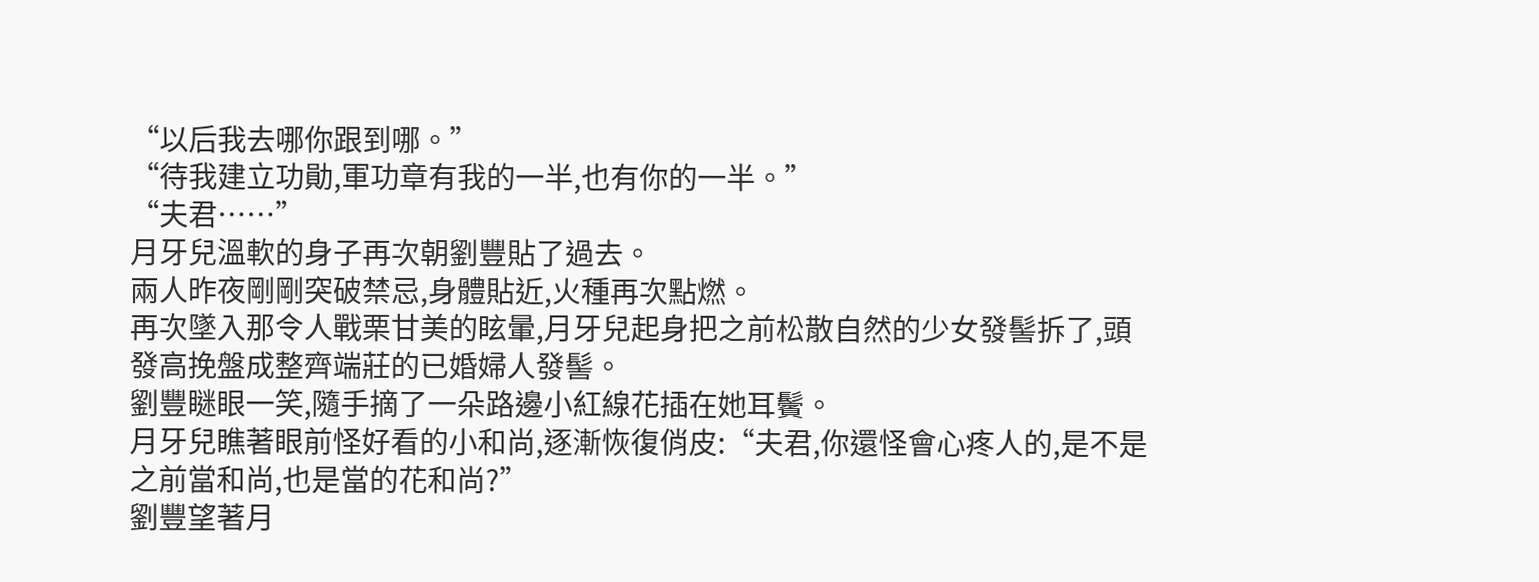“以后我去哪你跟到哪。”
“待我建立功勛,軍功章有我的一半,也有你的一半。”
“夫君……”
月牙兒溫軟的身子再次朝劉豐貼了過去。
兩人昨夜剛剛突破禁忌,身體貼近,火種再次點燃。
再次墜入那令人戰栗甘美的眩暈,月牙兒起身把之前松散自然的少女發髻拆了,頭發高挽盤成整齊端莊的已婚婦人發髻。
劉豐瞇眼一笑,隨手摘了一朵路邊小紅線花插在她耳鬢。
月牙兒瞧著眼前怪好看的小和尚,逐漸恢復俏皮:“夫君,你還怪會心疼人的,是不是之前當和尚,也是當的花和尚?”
劉豐望著月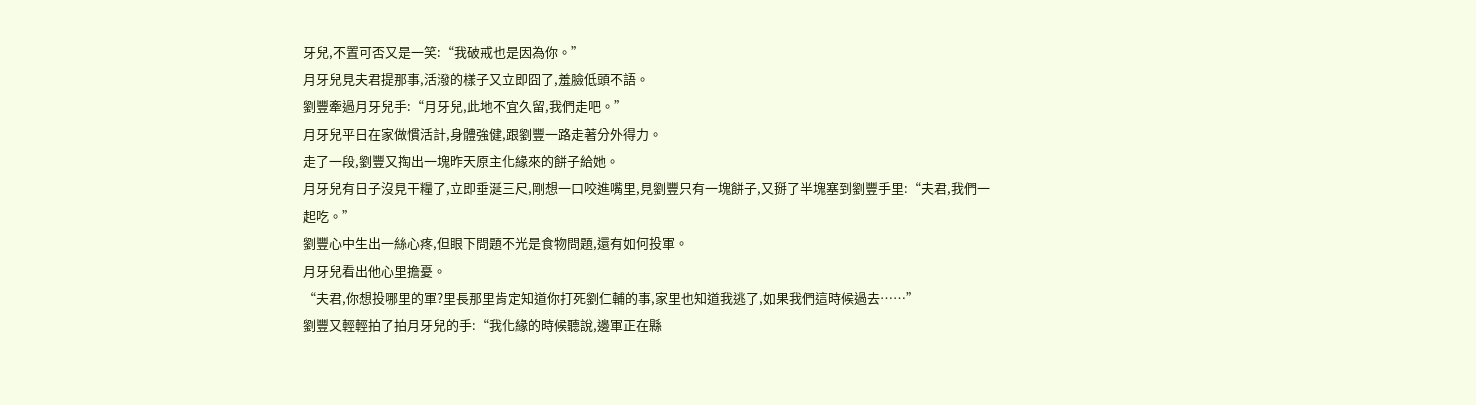牙兒,不置可否又是一笑:“我破戒也是因為你。”
月牙兒見夫君提那事,活潑的樣子又立即囧了,羞臉低頭不語。
劉豐牽過月牙兒手:“月牙兒,此地不宜久留,我們走吧。”
月牙兒平日在家做慣活計,身體強健,跟劉豐一路走著分外得力。
走了一段,劉豐又掏出一塊昨天原主化緣來的餅子給她。
月牙兒有日子沒見干糧了,立即垂涎三尺,剛想一口咬進嘴里,見劉豐只有一塊餅子,又掰了半塊塞到劉豐手里:“夫君,我們一起吃。”
劉豐心中生出一絲心疼,但眼下問題不光是食物問題,還有如何投軍。
月牙兒看出他心里擔憂。
“夫君,你想投哪里的軍?里長那里肯定知道你打死劉仁輔的事,家里也知道我逃了,如果我們這時候過去……”
劉豐又輕輕拍了拍月牙兒的手:“我化緣的時候聽說,邊軍正在縣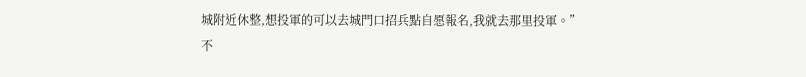城附近休整,想投軍的可以去城門口招兵點自愿報名,我就去那里投軍。”
不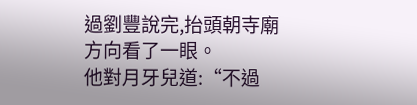過劉豐說完,抬頭朝寺廟方向看了一眼。
他對月牙兒道:“不過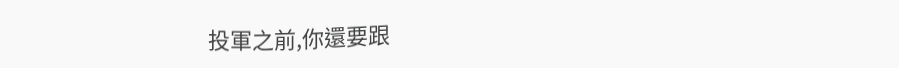投軍之前,你還要跟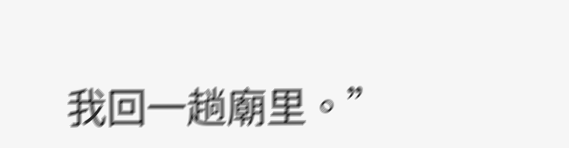我回一趟廟里。”